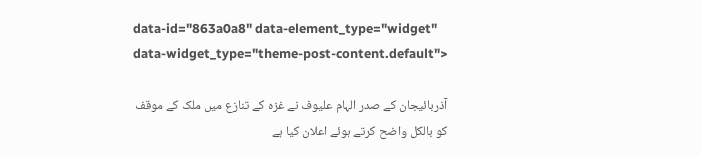data-id="863a0a8" data-element_type="widget" data-widget_type="theme-post-content.default">

آذربائیجان کے صدر الہام علیوف نے غزہ کے تنازع میں ملک کے موقف کو بالکل واضح کرتے ہوئے اعلان کیا ہے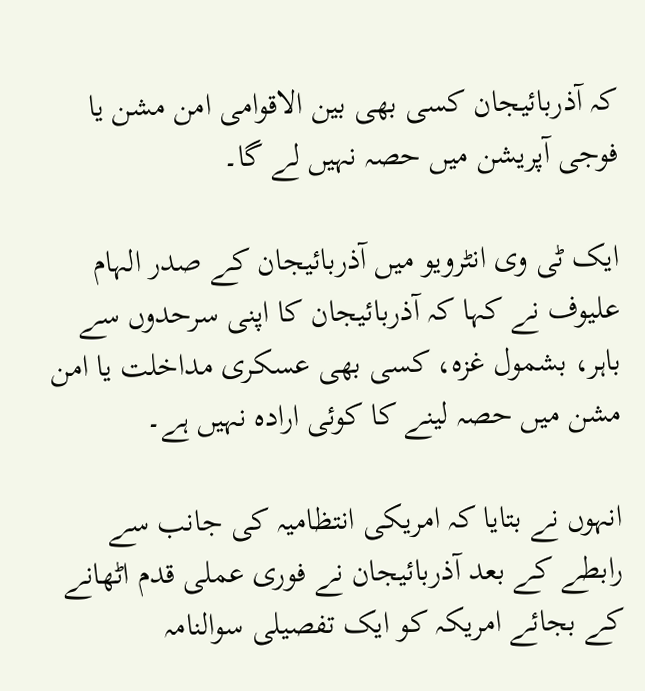کہ آذربائیجان کسی بھی بین الاقوامی امن مشن یا فوجی آپریشن میں حصہ نہیں لے گا۔

ایک ٹی وی انٹرویو میں آذربائیجان کے صدر الہام علیوف نے کہا کہ آذربائیجان کا اپنی سرحدوں سے باہر، بشمول غزہ، کسی بھی عسکری مداخلت یا امن مشن میں حصہ لینے کا کوئی ارادہ نہیں ہے۔

انہوں نے بتایا کہ امریکی انتظامیہ کی جانب سے رابطے کے بعد آذربائیجان نے فوری عملی قدم اٹھانے کے بجائے امریکہ کو ایک تفصیلی سوالنامہ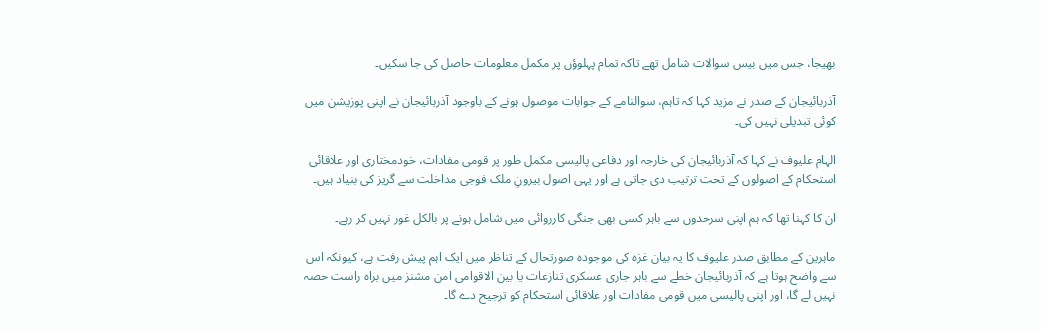بھیجا، جس میں بیس سوالات شامل تھے تاکہ تمام پہلوؤں پر مکمل معلومات حاصل کی جا سکیں۔

آذربائیجان کے صدر نے مزید کہا کہ تاہم، سوالنامے کے جوابات موصول ہونے کے باوجود آذربائیجان نے اپنی پوزیشن میں کوئی تبدیلی نہیں کی۔

الہام علیوف نے کہا کہ آذربائیجان کی خارجہ اور دفاعی پالیسی مکمل طور پر قومی مفادات، خودمختاری اور علاقائی استحکام کے اصولوں کے تحت ترتیب دی جاتی ہے اور یہی اصول بیرونِ ملک فوجی مداخلت سے گریز کی بنیاد ہیں۔

ان کا کہنا تھا کہ ہم اپنی سرحدوں سے باہر کسی بھی جنگی کارروائی میں شامل ہونے پر بالکل غور نہیں کر رہے۔

ماہرین کے مطابق صدر علیوف کا یہ بیان غزہ کی موجودہ صورتحال کے تناظر میں ایک اہم پیش رفت ہے، کیونکہ اس سے واضح ہوتا ہے کہ آذربائیجان خطے سے باہر جاری عسکری تنازعات یا بین الاقوامی امن مشنز میں براہ راست حصہ نہیں لے گا، اور اپنی پالیسی میں قومی مفادات اور علاقائی استحکام کو ترجیح دے گا۔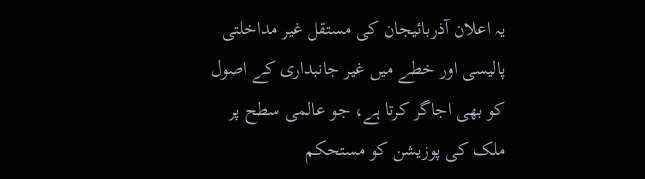یہ اعلان آذربائیجان کی مستقل غیر مداخلتی پالیسی اور خطے میں غیر جانبداری کے اصول کو بھی اجاگر کرتا ہے، جو عالمی سطح پر ملک کی پوزیشن کو مستحکم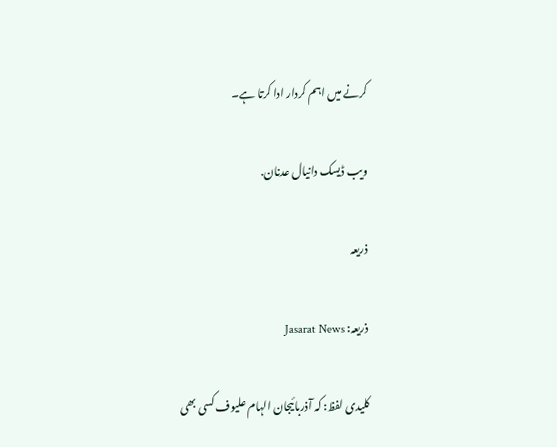کرنے میں اہم کردار ادا کرتا ہے۔

ویب ڈیسک دانیال عدنان.

ذریعہ

ذریعہ: Jasarat News

کلیدی لفظ: کہ آذربائیجان الہام علیوف کسی بھی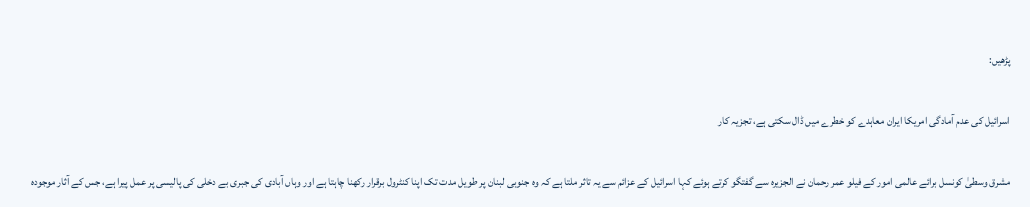پڑھیں:

اسرائیل کی عدم آمادگی امریکا ایران معاہدے کو خطرے میں ڈال سکتی ہے، تجزیہ کار

مشرق وسطیٰ کونسل برائے عالمی امور کے فیلو عمر رحمان نے الجزیرہ سے گفتگو کرتے ہوئے کہا اسرائیل کے عزائم سے یہ تاثر ملتا ہے کہ وہ جنوبی لبنان پر طویل مدت تک اپنا کنٹرول برقرار رکھنا چاہتا ہے اور وہاں آبادی کی جبری بے دخلی کی پالیسی پر عمل پیرا ہے، جس کے آثار موجودہ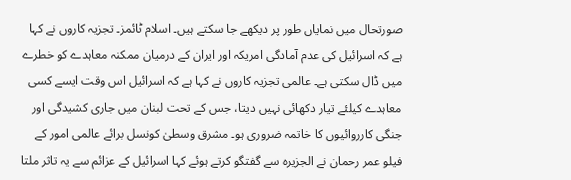صورتحال میں نمایاں طور پر دیکھے جا سکتے ہیں۔ اسلام ٹائمز۔ تجزیہ کاروں نے کہا ہے کہ اسرائیل کی عدم آمادگی امریکہ اور ایران کے درمیان ممکنہ معاہدے کو خطرے میں ڈال سکتی ہے۔ عالمی تجزیہ کاروں نے کہا ہے کہ اسرائیل اس وقت ایسے کسی معاہدے کیلئے تیار دکھائی نہیں دیتا، جس کے تحت لبنان میں جاری کشیدگی اور جنگی کارروائیوں کا خاتمہ ضروری ہو۔ مشرق وسطیٰ کونسل برائے عالمی امور کے فیلو عمر رحمان نے الجزیرہ سے گفتگو کرتے ہوئے کہا اسرائیل کے عزائم سے یہ تاثر ملتا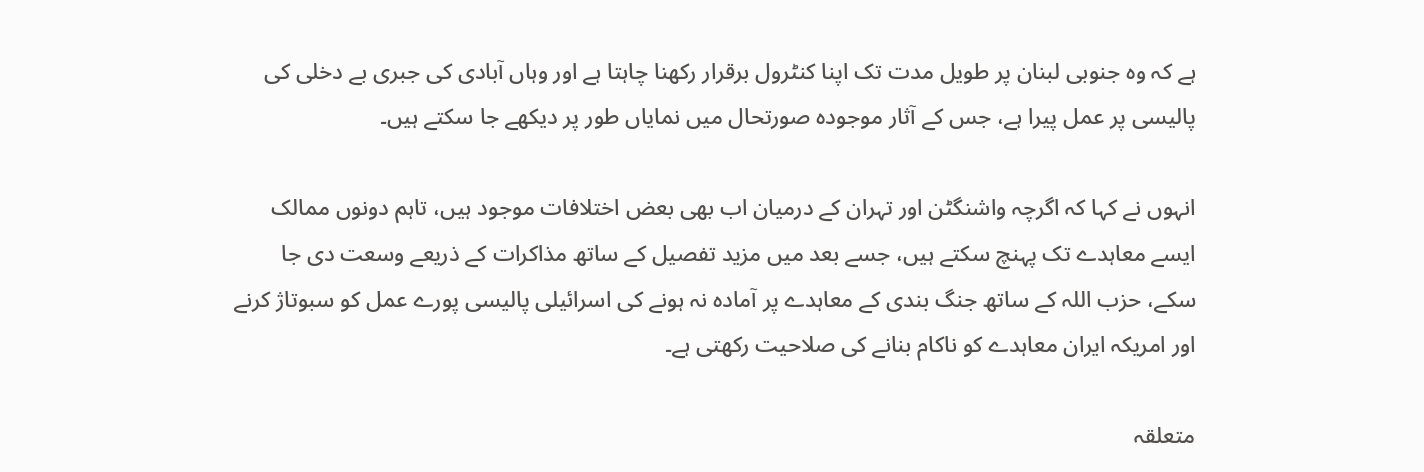ہے کہ وہ جنوبی لبنان پر طویل مدت تک اپنا کنٹرول برقرار رکھنا چاہتا ہے اور وہاں آبادی کی جبری بے دخلی کی پالیسی پر عمل پیرا ہے، جس کے آثار موجودہ صورتحال میں نمایاں طور پر دیکھے جا سکتے ہیں۔

انہوں نے کہا کہ اگرچہ واشنگٹن اور تہران کے درمیان اب بھی بعض اختلافات موجود ہیں، تاہم دونوں ممالک ایسے معاہدے تک پہنچ سکتے ہیں، جسے بعد میں مزید تفصیل کے ساتھ مذاکرات کے ذریعے وسعت دی جا سکے، حزب اللہ کے ساتھ جنگ بندی کے معاہدے پر آمادہ نہ ہونے کی اسرائیلی پالیسی پورے عمل کو سبوتاژ کرنے اور امریکہ ایران معاہدے کو ناکام بنانے کی صلاحیت رکھتی ہے۔

متعلقہ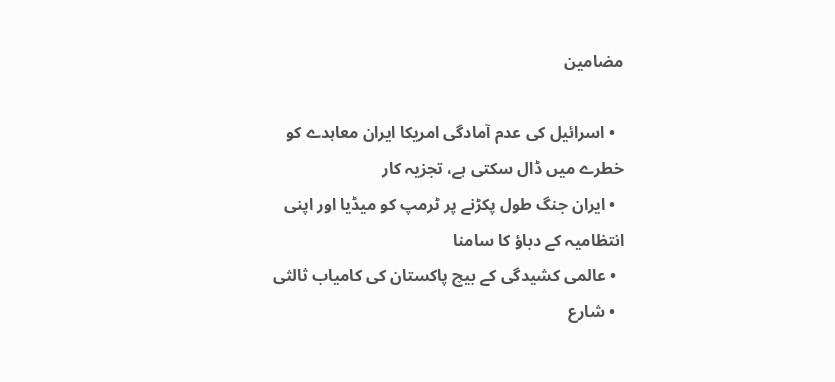مضامین

  • اسرائیل کی عدم آمادگی امریکا ایران معاہدے کو خطرے میں ڈال سکتی ہے، تجزیہ کار
  • ایران جنگ طول پکڑنے پر ٹرمپ کو میڈیا اور اپنی انتظامیہ کے دباؤ کا سامنا
  • عالمی کشیدگی کے بیچ پاکستان کی کامیاب ثالثی
  • شارع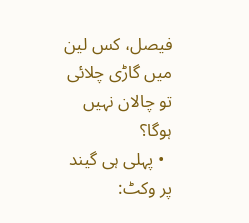فیصل، کس لین میں گاڑی چلائی تو چالان نہیں ہوگا؟
  • پہلی ہی گیند پر وکٹ: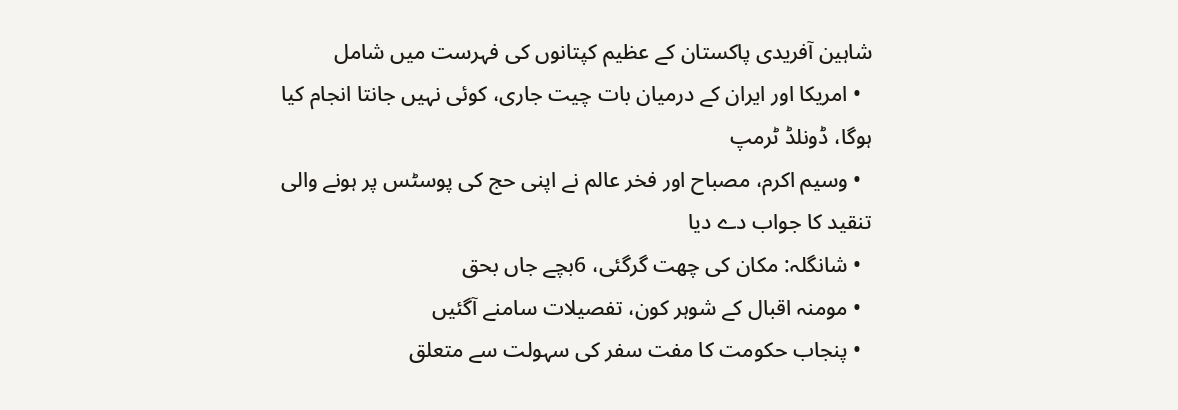شاہین آفریدی پاکستان کے عظیم کپتانوں کی فہرست میں شامل
  • امریکا اور ایران کے درمیان بات چیت جاری، کوئی نہیں جانتا انجام کیا ہوگا، ڈونلڈ ٹرمپ
  • وسیم اکرم، مصباح اور فخر عالم نے اپنی حج کی پوسٹس پر ہونے والی تنقید کا جواب دے دیا
  • شانگلہ: مکان کی چھت گرگئی، 6بچے جاں بحق
  • مومنہ اقبال کے شوہر کون، تفصیلات سامنے آگئیں
  • پنجاب حکومت کا مفت سفر کی سہولت سے متعلق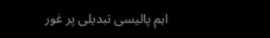اہم پالیسی تبدیلی پر غور